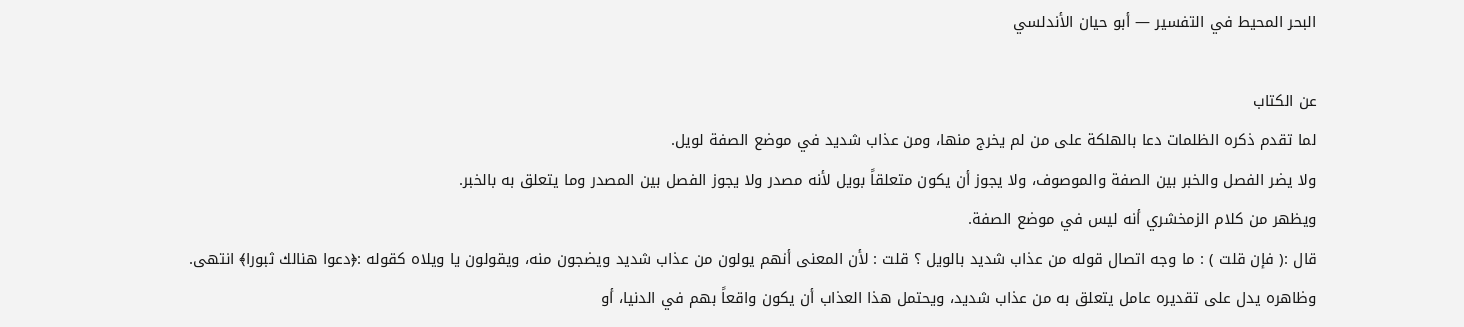البحر المحيط في التفسير — أبو حيان الأندلسي

عن الكتاب
لما تقدم ذكره الظلمات دعا بالهلكة على من لم يخرج منها، ومن عذاب شديد في موضع الصفة لويل.
ولا يضر الفصل والخبر بين الصفة والموصوف، ولا يجوز أن يكون متعلقاً بويل لأنه مصدر ولا يجوز الفصل بين المصدر وما يتعلق به بالخبر.
ويظهر من كلام الزمخشري أنه ليس في موضع الصفة.
قال :( فإن قلت ) : ما وجه اتصال قوله من عذاب شديد بالويل ؟ قلت : لأن المعنى أنهم يولون من عذاب شديد ويضجون منه، ويقولون يا ويلاه كقوله :﴿دعوا هنالك ثبورا﴾ انتهى.
وظاهره يدل على تقديره عامل يتعلق به من عذاب شديد، ويحتمل هذا العذاب أن يكون واقعاً بهم في الدنيا، أو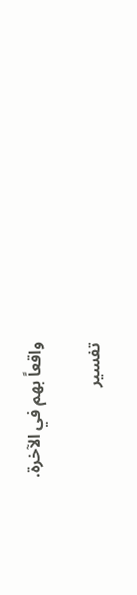واقعاً بهم في الآخرة.

تفسير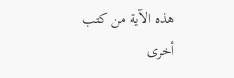هذه الآية من كتب أخرى